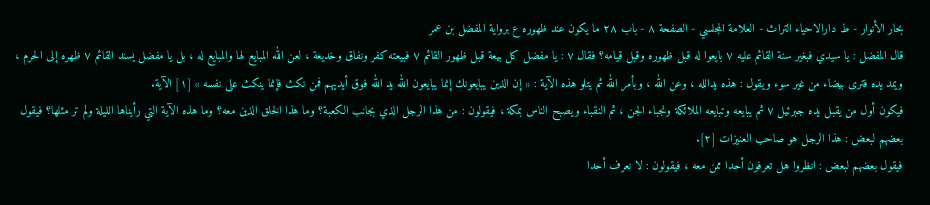بحار الأنوار - ط دارالاحیاء التراث - العلامة المجلسي - الصفحة ٨ - باب ٢٨ ما يكون عند ظهوره ع برواية المفضل بن عمر
قال المفضل : يا سيدي فبغير سنة القائم عليه ٧ بايعوا له قبل ظهوره وقبل قيامه؟ فقال ٧ : يا مفضل كل بيعة قبل ظهور القائم ٧ فبيعته كفر ونفاق وخديعة ، لعن الله المبايع لها والمبايع له ، بل يا مفضل يسند القائم ٧ ظهره إلى الحرم ، ويمد يده فترى بيضاء من غير سوء ويقول : هذه يدالله ، وعن الله ، وبأمر الله ثم يتلو هذه الآية : « إن الذين يبايعونك إنما يبايعون الله يد الله فوق أيديهم فمن نكث فإنما ينكث على نفسه » [١] الآية.
فيكون أول من يقبل يده جبرئيل ٧ ثم يبايعه وتبايعه الملائكة ونجباء الجن ، ثم النقباء ويصبح الناس بمكة ، فيقولون : من هذا الرجل الذي بجانب الكعبة؟ وما هذا الخلق الذين معه؟ وما هذه الآية التي رأيناها الليلة ولم تر مثلها؟ فيقول بعضهم لبعض : هذا الرجل هو صاحب العنيزات [٢].
فيقول بعضهم لبعض : انظروا هل تعرفون أحدا ممن معه ، فيقولون : لا نعرف أحدا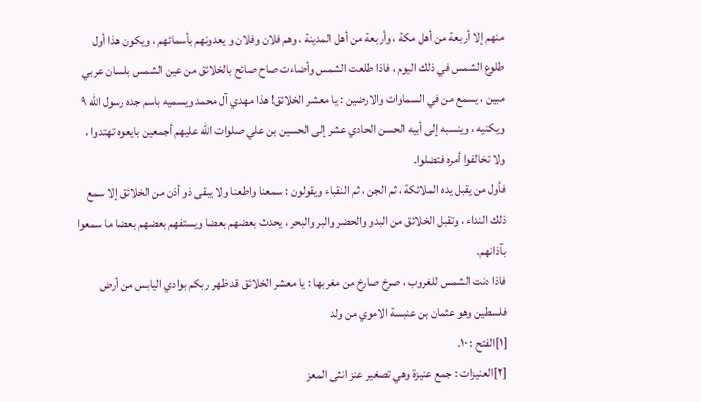منهم إلا أربعة من أهل مكة ، وأربعة من أهل المدينة ، وهم فلان وفلان و يعدونهم بأسمائهم ، ويكون هذا أول طلوع الشمس في ذلك اليوم ، فاذا طلعت الشمس وأضاءت صاح صائح بالخلائق من عين الشمس بلسان عربي مبين ، يسمع من في السماوات والارضين : يا معشر الخلائق! هذا مهدي آل محمد ويسميه باسم جده رسول الله ٩ ويكنيه ، وينسبه إلى أبيه الحسن الحادي عشر إلى الحسين بن علي صلوات الله عليهم أجمعين بايعوه تهتدوا ، ولا تخالفوا أمره فتضلوا.
فأول من يقبل يده الملائكة ، ثم الجن ، ثم النقباء ويقولون : سمعنا واطعنا ولا يبقى ذو أذن من الخلائق إلا سمع ذلك النداء ، وتقبل الخلائق من البدو والحضر والبر والبحر ، يحدث بعضهم بعضا ويستفهم بعضهم بعضا ما سمعوا بآذانهم.
فاذا دنت الشمس للغروب ، صرخ صارخ من مغربها : يا معشر الخلائق قد ظهر ربكم بوادي اليابس من أرض فلسطين وهو عثمان بن عنبسة الاموي من ولد
[١]الفتح : ١٠.
[٢]العنيزات : جمع عنيزة وهي تصغير عنز انثى المعز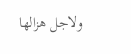ولاجل هزالها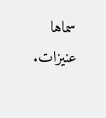سماها عنيزات.